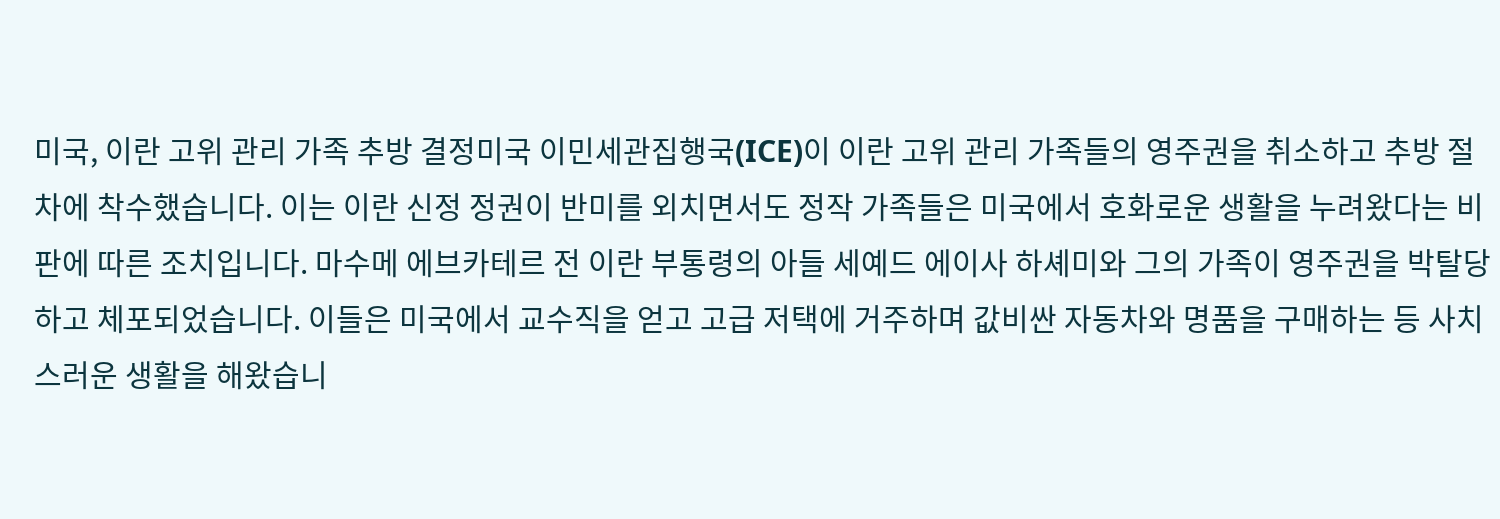미국, 이란 고위 관리 가족 추방 결정미국 이민세관집행국(ICE)이 이란 고위 관리 가족들의 영주권을 취소하고 추방 절차에 착수했습니다. 이는 이란 신정 정권이 반미를 외치면서도 정작 가족들은 미국에서 호화로운 생활을 누려왔다는 비판에 따른 조치입니다. 마수메 에브카테르 전 이란 부통령의 아들 세예드 에이사 하셰미와 그의 가족이 영주권을 박탈당하고 체포되었습니다. 이들은 미국에서 교수직을 얻고 고급 저택에 거주하며 값비싼 자동차와 명품을 구매하는 등 사치스러운 생활을 해왔습니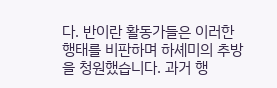다. 반이란 활동가들은 이러한 행태를 비판하며 하셰미의 추방을 청원했습니다. 과거 행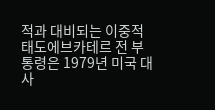적과 대비되는 이중적 태도에브카테르 전 부통령은 1979년 미국 대사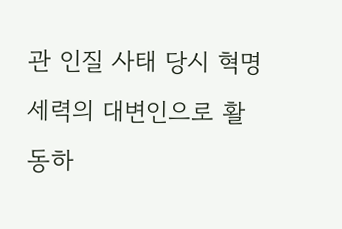관 인질 사태 당시 혁명 세력의 대변인으로 활동하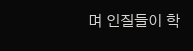며 인질들이 학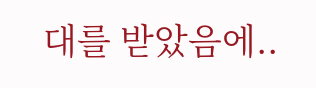대를 받았음에..